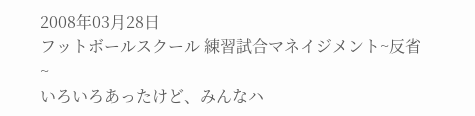2008年03月28日
フットボールスクール 練習試合マネイジメント~反省~
いろいろあったけど、みんなハ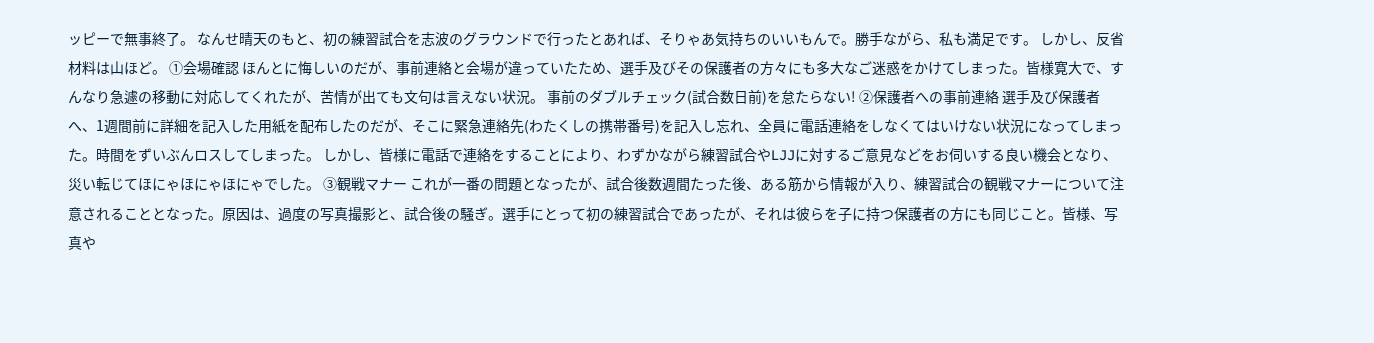ッピーで無事終了。 なんせ晴天のもと、初の練習試合を志波のグラウンドで行ったとあれば、そりゃあ気持ちのいいもんで。勝手ながら、私も満足です。 しかし、反省材料は山ほど。 ①会場確認 ほんとに悔しいのだが、事前連絡と会場が違っていたため、選手及びその保護者の方々にも多大なご迷惑をかけてしまった。皆様寛大で、すんなり急遽の移動に対応してくれたが、苦情が出ても文句は言えない状況。 事前のダブルチェック(試合数日前)を怠たらない! ②保護者への事前連絡 選手及び保護者へ、1週間前に詳細を記入した用紙を配布したのだが、そこに緊急連絡先(わたくしの携帯番号)を記入し忘れ、全員に電話連絡をしなくてはいけない状況になってしまった。時間をずいぶんロスしてしまった。 しかし、皆様に電話で連絡をすることにより、わずかながら練習試合やLJJに対するご意見などをお伺いする良い機会となり、災い転じてほにゃほにゃほにゃでした。 ③観戦マナー これが一番の問題となったが、試合後数週間たった後、ある筋から情報が入り、練習試合の観戦マナーについて注意されることとなった。原因は、過度の写真撮影と、試合後の騒ぎ。選手にとって初の練習試合であったが、それは彼らを子に持つ保護者の方にも同じこと。皆様、写真や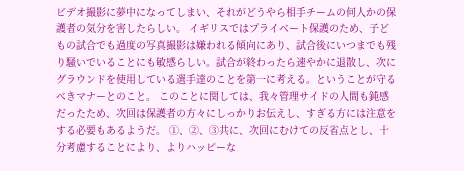ビデオ撮影に夢中になってしまい、それがどうやら相手チームの何人かの保護者の気分を害したらしい。 イギリスではプライベート保護のため、子どもの試合でも過度の写真撮影は嫌われる傾向にあり、試合後にいつまでも残り騒いでいることにも敏感らしい。試合が終わったら速やかに退散し、次にグラウンドを使用している選手達のことを第一に考える。ということが守るべきマナーとのこと。 このことに関しては、我々管理サイドの人間も鈍感だったため、次回は保護者の方々にしっかりお伝えし、すぎる方には注意をする必要もあるようだ。 ①、②、③共に、次回にむけての反省点とし、十分考慮することにより、よりハッピーな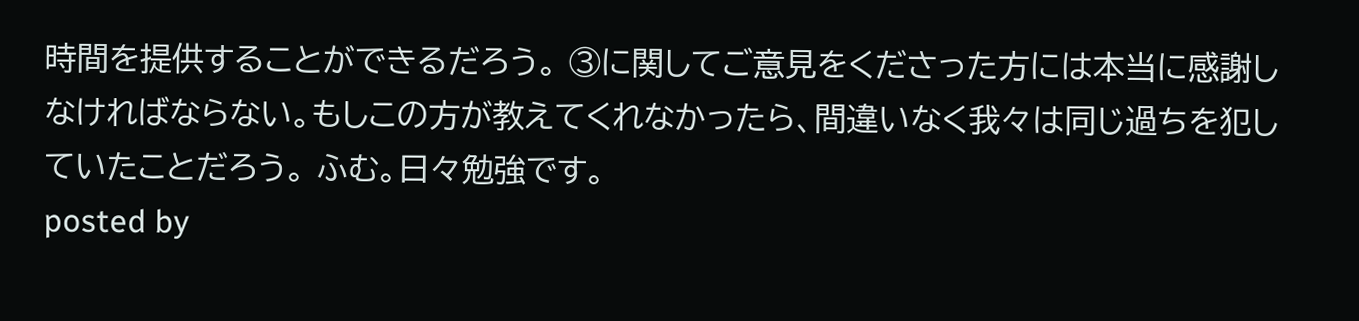時間を提供することができるだろう。 ③に関してご意見をくださった方には本当に感謝しなければならない。もしこの方が教えてくれなかったら、間違いなく我々は同じ過ちを犯していたことだろう。 ふむ。日々勉強です。
posted by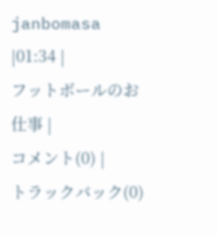janbomasa |01:34 |
フットボールのお仕事 |
コメント(0) |
トラックバック(0)